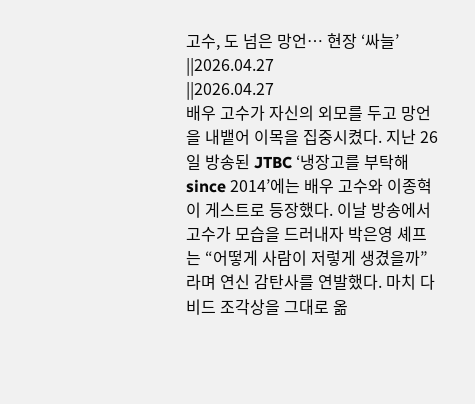고수, 도 넘은 망언… 현장 ‘싸늘’
||2026.04.27
||2026.04.27
배우 고수가 자신의 외모를 두고 망언을 내뱉어 이목을 집중시켰다. 지난 26일 방송된 JTBC ‘냉장고를 부탁해 since 2014’에는 배우 고수와 이종혁이 게스트로 등장했다. 이날 방송에서 고수가 모습을 드러내자 박은영 셰프는 “어떻게 사람이 저렇게 생겼을까”라며 연신 감탄사를 연발했다. 마치 다비드 조각상을 그대로 옮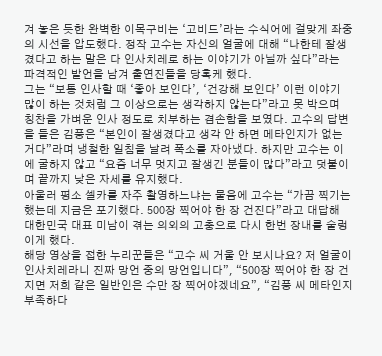겨 놓은 듯한 완벽한 이목구비는 ‘고비드’라는 수식어에 걸맞게 좌중의 시선을 압도했다. 정작 고수는 자신의 얼굴에 대해 “나한테 잘생겼다고 하는 말은 다 인사치레로 하는 이야기가 아닐까 싶다”라는 파격적인 발언을 남겨 출연진들을 당혹케 했다.
그는 “보통 인사할 때 ‘좋아 보인다’, ‘건강해 보인다’ 이런 이야기 많이 하는 것처럼 그 이상으로는 생각하지 않는다”라고 못 박으며 칭찬을 가벼운 인사 정도로 치부하는 겸손함을 보였다. 고수의 답변을 들은 김풍은 “본인이 잘생겼다고 생각 안 하면 메타인지가 없는 거다”라며 냉철한 일침을 날려 폭소를 자아냈다. 하지만 고수는 이에 굴하지 않고 “요즘 너무 멋지고 잘생긴 분들이 많다”라고 덧붙이며 끝까지 낮은 자세를 유지했다.
아울러 평소 셀카를 자주 촬영하느냐는 물음에 고수는 “가끔 찍기는 했는데 지금은 포기했다. 500장 찍어야 한 장 건진다”라고 대답해 대한민국 대표 미남이 겪는 의외의 고충으로 다시 한번 장내를 술렁이게 했다.
해당 영상을 접한 누리꾼들은 “고수 씨 거울 안 보시나요? 저 얼굴이 인사치레라니 진짜 망언 중의 망언입니다”, “500장 찍어야 한 장 건지면 저희 같은 일반인은 수만 장 찍어야겠네요”, “김풍 씨 메타인지 부족하다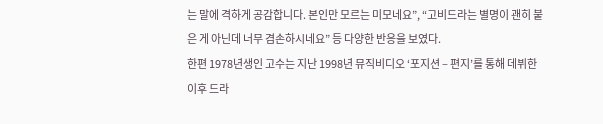는 말에 격하게 공감합니다. 본인만 모르는 미모네요”, “고비드라는 별명이 괜히 붙은 게 아닌데 너무 겸손하시네요” 등 다양한 반응을 보였다.
한편 1978년생인 고수는 지난 1998년 뮤직비디오 ‘포지션 – 편지’를 통해 데뷔한 이후 드라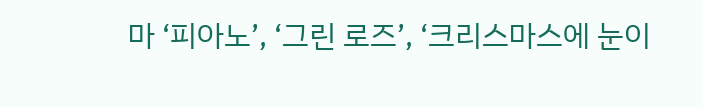마 ‘피아노’, ‘그린 로즈’, ‘크리스마스에 눈이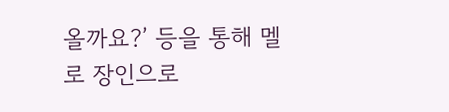올까요?’ 등을 통해 멜로 장인으로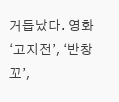거듭났다. 영화 ‘고지전’, ‘반창꼬’,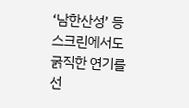‘남한산성’ 등 스크린에서도 굵직한 연기를 선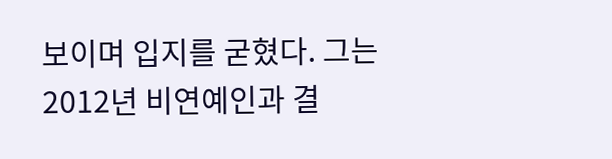보이며 입지를 굳혔다. 그는 2012년 비연예인과 결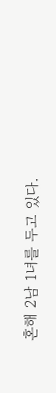혼해 2남 1녀를 두고 있다.